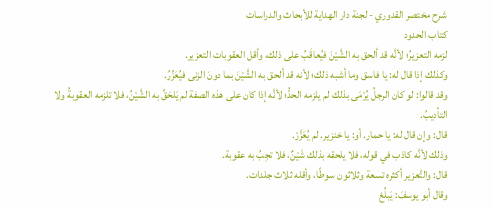شرح مختصر القدوري - لجنة دار الهداية للأبحاث والدراسات
كتاب الحدود
لزمه التعزيرُ؛ لأنَّه قد ألحق به الشَّيْنَ فيُعاقَبُ على ذلك، وأقل العقوبات التعزير.
وكذلك إذا قال له: يا فاسق وما أشبه ذلك؛ لأنه قد ألحق به الشَّيْنَ بما دونَ الزنى فيُعَزِّرُ.
وقد قالوا: لو كان الرجلُ يُرْمَى بذلك لم يلزمه الحدُّ؛ لأنَّه إذا كان على هذه الصفة لم يَلحَقِّ به الشَّيْنُ، فلا تلزمه العقوبةُ ولا التأديبُ.
قال: وإن قال له: يا حمار. أو: يا خنزير. لم يُعَزَّرْ.
وذلك لأنَّه كاذب في قوله، فلا يلحقه بذلك شَيْنٌ، فلا تجِبُ به عقوبة.
قال: والتَّعزير أكثره تسعة وثلاثون سوطًا، وأقله ثلاث جلدات.
وقال أبو يوسفَ: يَبلُغ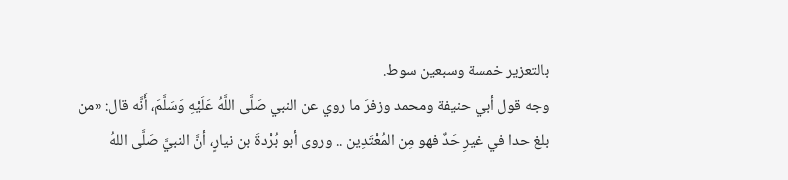بالتعزير خمسة وسبعين سوط.
وجه قول أبي حنيفة ومحمد وزفرَ ما روي عن النبي صَلَّى اللَّهُ عَلَيْهِ وَسَلَّمَ، أَنَّه قال: «من بلغ حدا في غيرِ حَدٌ فهو مِن المُعْتَدِين .. وروى أبو بُرْدةَ بن نيارٍ، أنَّ النبيَّ صَلَّى اللهُ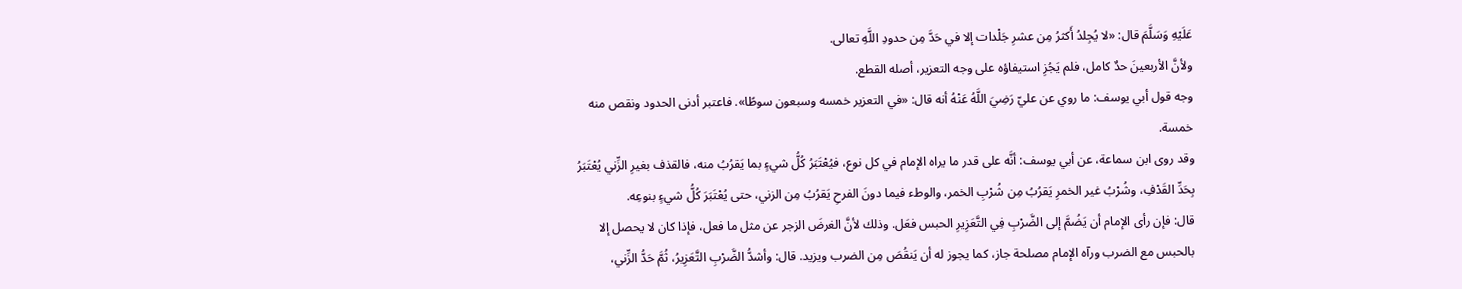عَلَيْهِ وَسَلَّمَ قال: «لا يُجِلدُ أَكثرُ مِن عشرِ جَلْدات إلا في حَدَّ مِن حدودِ اللَّهِ تعالى.
ولأنَّ الأربعينَ حدٌ كامل، فلم يَجُزِ استيفاؤه على وجه التعزير، أصله القطع.
وجه قول أبي يوسف: ما روي عن عليّ رَضِيَ اللَّهُ عَنْهُ أنه قال: «في التعزير خمسه وسبعون سوطًا». فاعتبر أدنى الحدود ونقص منه خمسة.
وقد روى ابن سماعة، عن أبي يوسف: أنَّه على قدر ما يراه الإمام في كل نوع، فيُعْتَبَرُ كُلُّ شيءٍ بما يَقرُبُ منه، فالقذف بغيرِ الزِّني يُعْتَبَرُ بِحَدِّ القَدْفِ، وشُرْبُ غير الخمرِ يَقرُبُ مِن شُرْبِ الخمر، والوطء فيما دونَ الفرحِ يَقرُبُ مِن الزني، حتى يُعْتَبَرَ كُلُّ شيءٍ بنوعِه.
قال: فإن رأى الإمام أن يَضُمَّ إلى الضَّرْبِ فِي التَّعَزِيرِ الحبس فعَل. وذلك لأنَّ الغرضَ الزجر عن مثل ما فعل، فإذا كان لا يحصل إلا بالحبس مع الضرب ورآه الإمام مصلحة جاز، كما يجوز له أن يَنقُصَ مِن الضرب ويزيد. قال: وأشدُّ الضَّرْبِ التَّعَزِيرُ، ثُمَّ حَدُّ الزِّني،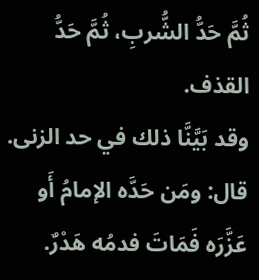ثُمَّ حَدُّ الشُّربِ، ثُمَّ حَدُّ القذف.
وقد بَيَّنَّا ذلك في حد الزنى.
قال: ومَن حَدَّه الإمامُ أَو عَزَّرَه فَمَاتَ فدمُه هَدْرٌ.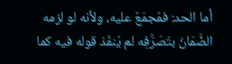أما الحد: فمُجمَعٌ عليه، ولأنه لو لزمه الضَّمَانُ بتَصَرُّفِه لم يُنفَذ قوله فيه كما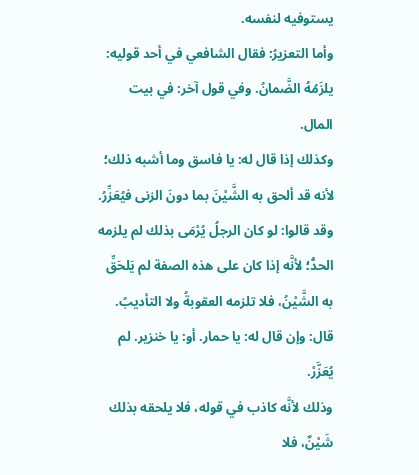يستوفيه لنفسه.
وأما التعزيرُ: فقال الشافعي في أحد قوليه: يلزَمُهُ الضَّمانُ. وفي قول آخر: في بيت المال.
وكذلك إذا قال له: يا فاسق وما أشبه ذلك؛ لأنه قد ألحق به الشَّيْنَ بما دونَ الزنى فيُعَزِّرُ.
وقد قالوا: لو كان الرجلُ يُرْمَى بذلك لم يلزمه الحدُّ؛ لأنَّه إذا كان على هذه الصفة لم يَلحَقِّ به الشَّيْنُ، فلا تلزمه العقوبةُ ولا التأديبُ.
قال: وإن قال له: يا حمار. أو: يا خنزير. لم يُعَزَّرْ.
وذلك لأنَّه كاذب في قوله، فلا يلحقه بذلك شَيْنٌ، فلا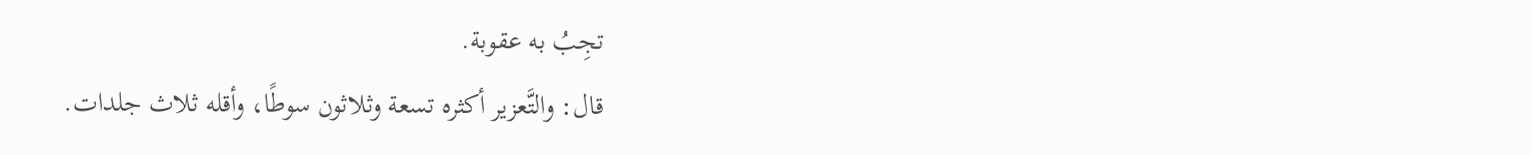تجِبُ به عقوبة.
قال: والتَّعزير أكثره تسعة وثلاثون سوطًا، وأقله ثلاث جلدات.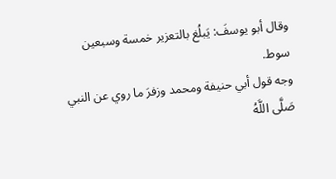وقال أبو يوسفَ: يَبلُغ بالتعزير خمسة وسبعين سوط.
وجه قول أبي حنيفة ومحمد وزفرَ ما روي عن النبي صَلَّى اللَّهُ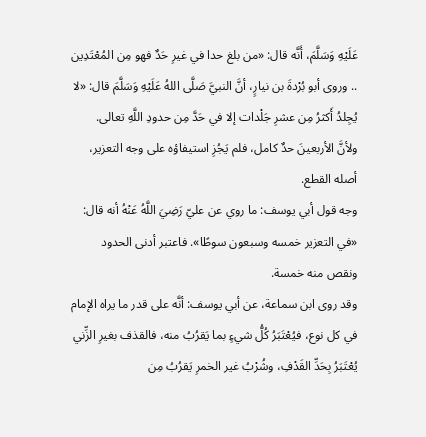عَلَيْهِ وَسَلَّمَ، أَنَّه قال: «من بلغ حدا في غيرِ حَدٌ فهو مِن المُعْتَدِين .. وروى أبو بُرْدةَ بن نيارٍ، أنَّ النبيَّ صَلَّى اللهُ عَلَيْهِ وَسَلَّمَ قال: «لا يُجِلدُ أَكثرُ مِن عشرِ جَلْدات إلا في حَدَّ مِن حدودِ اللَّهِ تعالى.
ولأنَّ الأربعينَ حدٌ كامل، فلم يَجُزِ استيفاؤه على وجه التعزير، أصله القطع.
وجه قول أبي يوسف: ما روي عن عليّ رَضِيَ اللَّهُ عَنْهُ أنه قال: «في التعزير خمسه وسبعون سوطًا». فاعتبر أدنى الحدود ونقص منه خمسة.
وقد روى ابن سماعة، عن أبي يوسف: أنَّه على قدر ما يراه الإمام في كل نوع، فيُعْتَبَرُ كُلُّ شيءٍ بما يَقرُبُ منه، فالقذف بغيرِ الزِّني يُعْتَبَرُ بِحَدِّ القَدْفِ، وشُرْبُ غير الخمرِ يَقرُبُ مِن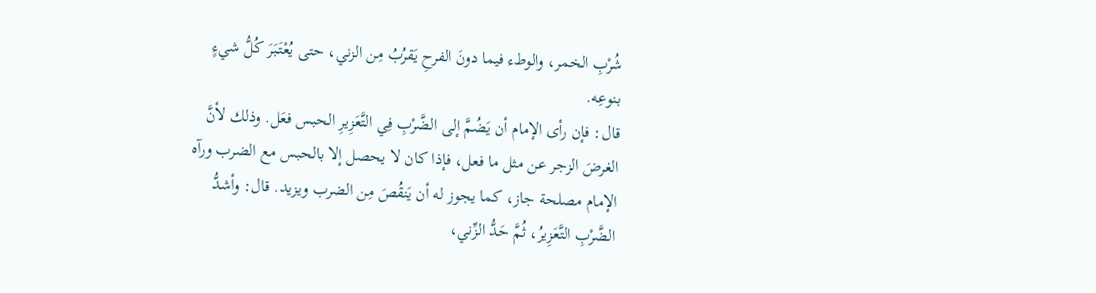شُرْبِ الخمر، والوطء فيما دونَ الفرحِ يَقرُبُ مِن الزني، حتى يُعْتَبَرَ كُلُّ شيءٍ بنوعِه.
قال: فإن رأى الإمام أن يَضُمَّ إلى الضَّرْبِ فِي التَّعَزِيرِ الحبس فعَل. وذلك لأنَّ الغرضَ الزجر عن مثل ما فعل، فإذا كان لا يحصل إلا بالحبس مع الضرب ورآه الإمام مصلحة جاز، كما يجوز له أن يَنقُصَ مِن الضرب ويزيد. قال: وأشدُّ الضَّرْبِ التَّعَزِيرُ، ثُمَّ حَدُّ الزِّني،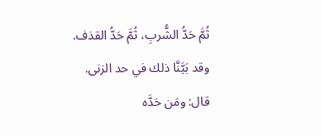ثُمَّ حَدُّ الشُّربِ، ثُمَّ حَدُّ القذف.
وقد بَيَّنَّا ذلك في حد الزنى.
قال: ومَن حَدَّه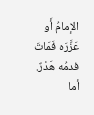الإمامُ أَو عَزَّرَه فَمَاتَ فدمُه هَدْرٌ.
أما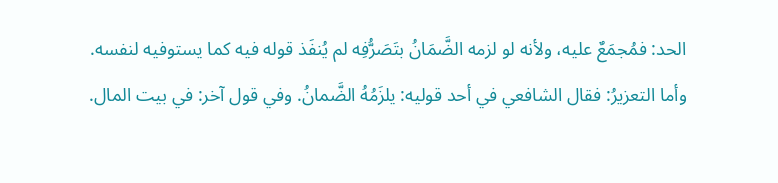الحد: فمُجمَعٌ عليه، ولأنه لو لزمه الضَّمَانُ بتَصَرُّفِه لم يُنفَذ قوله فيه كما يستوفيه لنفسه.
وأما التعزيرُ: فقال الشافعي في أحد قوليه: يلزَمُهُ الضَّمانُ. وفي قول آخر: في بيت المال.